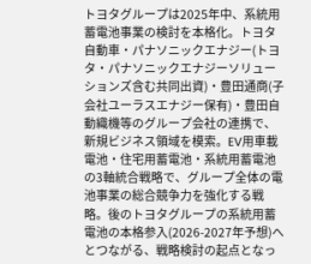トヨタグループは2025年中、系統用蓄電池事業の検討を本格化。トヨタ自動車・パナソニックエナジー(トヨタ・パナソニックエナジーソリューションズ含む共同出資)・豊田通商(子会社ユーラスエナジー保有)・豊田自動織機等のグループ会社の連携で、新規ビジネス領域を模索。EV用車載電池・住宅用蓄電池・系統用蓄電池の3軸統合戦略で、グループ全体の電池事業の総合競争力を強化する戦略。後のトヨタグループの系統用蓄電池の本格参入(2026-2027年予想)へとつながる、戦略検討の起点となっ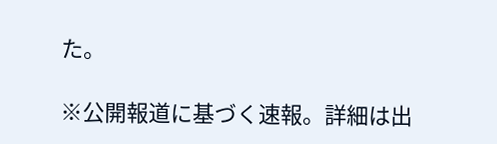た。

※公開報道に基づく速報。詳細は出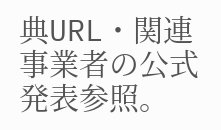典URL・関連事業者の公式発表参照。